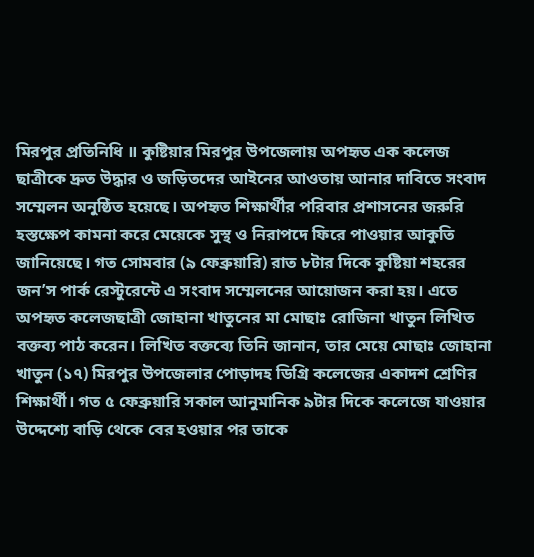মিরপুর প্রতিনিধি ॥ কুষ্টিয়ার মিরপুর উপজেলায় অপহৃত এক কলেজ ছাত্রীকে দ্রুত উদ্ধার ও জড়িতদের আইনের আওতায় আনার দাবিতে সংবাদ সম্মেলন অনুষ্ঠিত হয়েছে। অপহৃত শিক্ষার্থীর পরিবার প্রশাসনের জরুরি হস্তক্ষেপ কামনা করে মেয়েকে সুস্থ ও নিরাপদে ফিরে পাওয়ার আকুতি জানিয়েছে। গত সোমবার (৯ ফেব্রুয়ারি) রাত ৮টার দিকে কুষ্টিয়া শহরের জন’স পার্ক রেস্টুরেন্টে এ সংবাদ সম্মেলনের আয়োজন করা হয়। এতে অপহৃত কলেজছাত্রী জোহানা খাতুনের মা মোছাঃ রোজিনা খাতুন লিখিত বক্তব্য পাঠ করেন। লিখিত বক্তব্যে তিনি জানান, তার মেয়ে মোছাঃ জোহানা খাতুন (১৭) মিরপুর উপজেলার পোড়াদহ ডিগ্রি কলেজের একাদশ শ্রেণির শিক্ষার্থী। গত ৫ ফেব্রুয়ারি সকাল আনুমানিক ৯টার দিকে কলেজে যাওয়ার উদ্দেশ্যে বাড়ি থেকে বের হওয়ার পর তাকে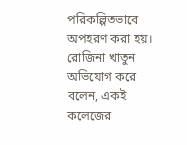পরিকল্পিতভাবে অপহরণ করা হয়।
রোজিনা খাতুন অভিযোগ করে বলেন, একই কলেজের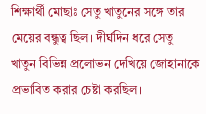শিক্ষার্থী মোছাঃ সেতু খাতুনের সঙ্গে তার মেয়ের বন্ধুত্ব ছিল। দীর্ঘদিন ধরে সেতু খাতুন বিভিন্ন প্রলোভন দেখিয়ে জোহানাকে প্রভাবিত করার চেষ্টা করছিল।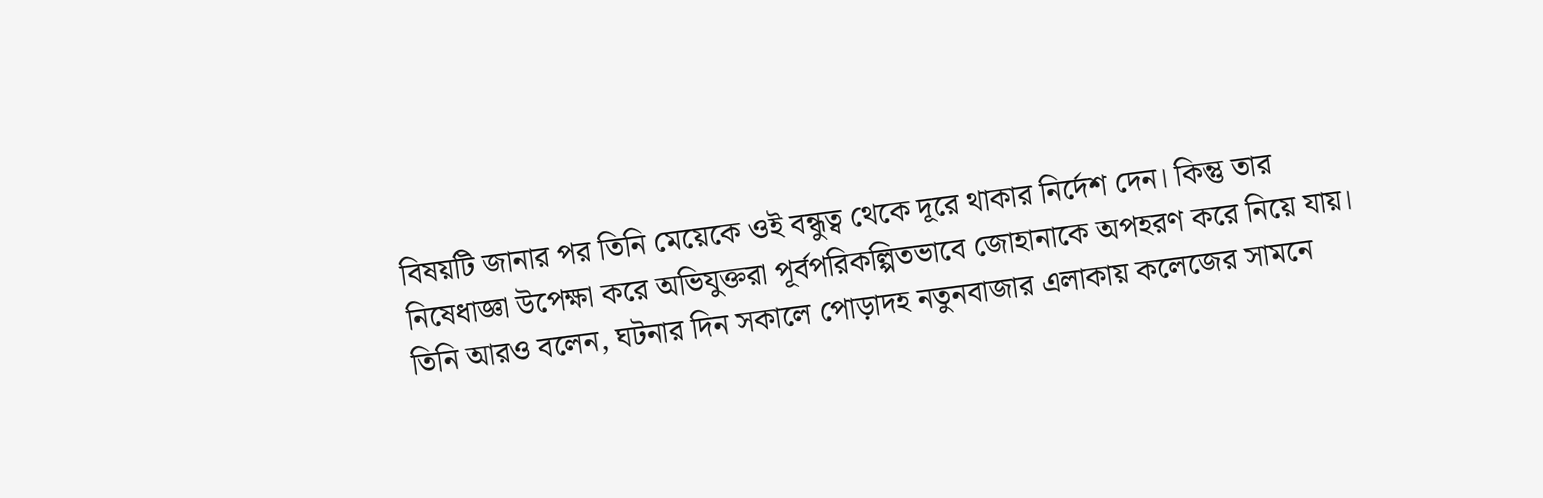বিষয়টি জানার পর তিনি মেয়েকে ওই বন্ধুত্ব থেকে দূরে থাকার নির্দেশ দেন। কিন্তু তার নিষেধাজ্ঞা উপেক্ষা করে অভিযুক্তরা পূর্বপরিকল্পিতভাবে জোহানাকে অপহরণ করে নিয়ে যায়। তিনি আরও বলেন, ঘটনার দিন সকালে পোড়াদহ নতুনবাজার এলাকায় কলেজের সামনে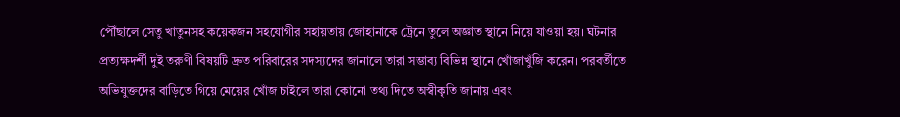পৌঁছালে সেতু খাতুনসহ কয়েকজন সহযোগীর সহায়তায় জোহানাকে ট্রেনে তুলে অজ্ঞাত স্থানে নিয়ে যাওয়া হয়। ঘটনার প্রত্যক্ষদর্শী দুই তরুণী বিষয়টি দ্রুত পরিবারের সদস্যদের জানালে তারা সম্ভাব্য বিভিন্ন স্থানে খোঁজাখুঁজি করেন। পরবর্তীতে অভিযুক্তদের বাড়িতে গিয়ে মেয়ের খোঁজ চাইলে তারা কোনো তথ্য দিতে অস্বীকৃতি জানায় এবং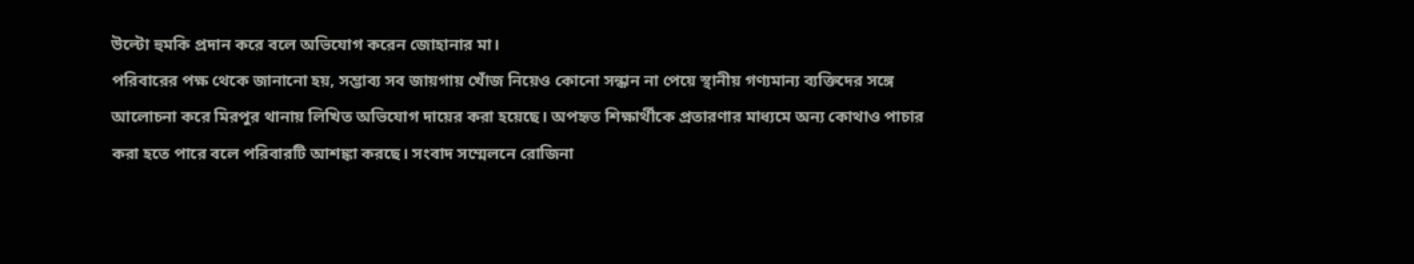উল্টো হুমকি প্রদান করে বলে অভিযোগ করেন জোহানার মা।
পরিবারের পক্ষ থেকে জানানো হয়, সম্ভাব্য সব জায়গায় খোঁজ নিয়েও কোনো সন্ধান না পেয়ে স্থানীয় গণ্যমান্য ব্যক্তিদের সঙ্গে আলোচনা করে মিরপুর থানায় লিখিত অভিযোগ দায়ের করা হয়েছে। অপহৃত শিক্ষার্থীকে প্রতারণার মাধ্যমে অন্য কোথাও পাচার করা হতে পারে বলে পরিবারটি আশঙ্কা করছে। সংবাদ সম্মেলনে রোজিনা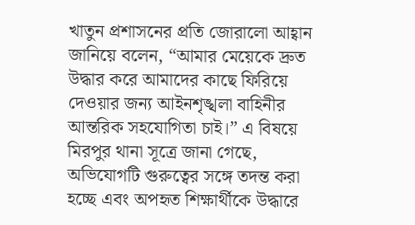খাতুন প্রশাসনের প্রতি জোরালো আহ্বান জানিয়ে বলেন, “আমার মেয়েকে দ্রুত উদ্ধার করে আমাদের কাছে ফিরিয়ে দেওয়ার জন্য আইনশৃঙ্খলা বাহিনীর আন্তরিক সহযোগিতা চাই।” এ বিষয়ে মিরপুর থানা সূত্রে জানা গেছে, অভিযোগটি গুরুত্বের সঙ্গে তদন্ত করা হচ্ছে এবং অপহৃত শিক্ষার্থীকে উদ্ধারে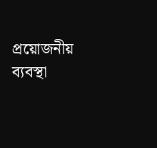প্রয়োজনীয় ব্যবস্থা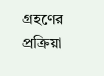গ্রহণের প্রক্রিয়া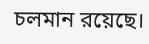চলমান রয়েছে।